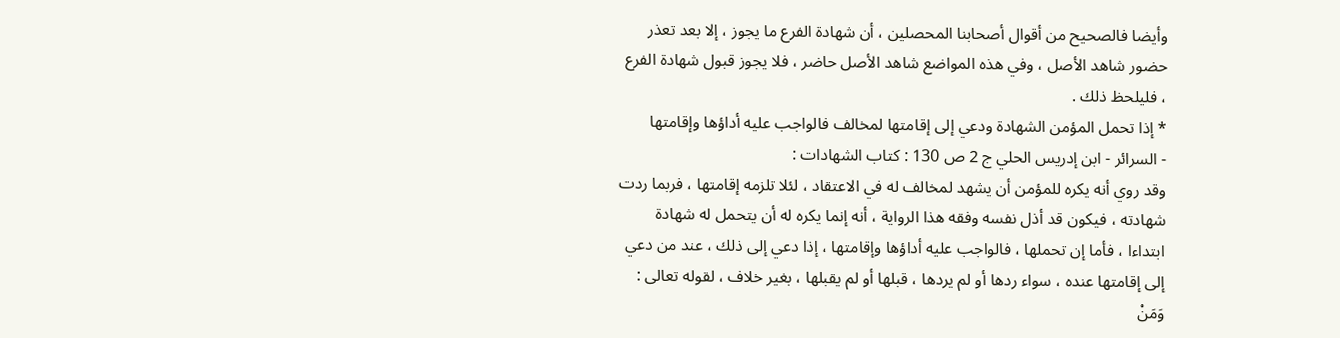وأيضا فالصحيح من أقوال أصحابنا المحصلين ، أن شهادة الفرع ما يجوز ، إلا بعد تعذر حضور شاهد الأصل ، وفي هذه المواضع شاهد الأصل حاضر ، فلا يجوز قبول شهادة الفرع ، فليلحظ ذلك .
* إذا تحمل المؤمن الشهادة ودعي إلى إقامتها لمخالف فالواجب عليه أداؤها وإقامتها
- السرائر - ابن إدريس الحلي ج 2 ص 130 : كتاب الشهادات :
وقد روي أنه يكره للمؤمن أن يشهد لمخالف له في الاعتقاد ، لئلا تلزمه إقامتها ، فربما ردت شهادته ، فيكون قد أذل نفسه وفقه هذا الرواية ، أنه إنما يكره له أن يتحمل له شهادة ابتداءا ، فأما إن تحملها ، فالواجب عليه أداؤها وإقامتها ، إذا دعي إلى ذلك ، عند من دعي إلى إقامتها عنده ، سواء ردها أو لم يردها ، قبلها أو لم يقبلها ، بغير خلاف ، لقوله تعالى :
وَمَنْ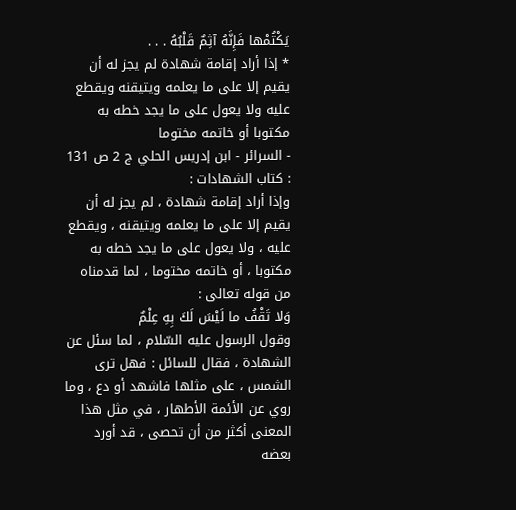يَكْتُمْها فَإِنَّهُ آثِمٌ قَلْبُهُ . . .
* إذا أراد إقامة شهادة لم يجز له أن يقيم إلا على ما يعلمه ويتيقنه ويقطع عليه ولا يعول على ما يجد خطه به مكتوبا أو خاتمه مختوما
- السرائر - ابن إدريس الحلي ج 2 ص 131 : كتاب الشهادات :
وإذا أراد إقامة شهادة ، لم يجز له أن يقيم إلا على ما يعلمه ويتيقنه ، ويقطع عليه ، ولا يعول على ما يجد خطه به مكتوبا ، أو خاتمه مختوما ، لما قدمناه من قوله تعالى :
وَلا تَقْفُ ما لَيْسَ لَكَ بِهِ عِلْمٌ
وقول الرسول عليه السّلام ، لما سئل عن الشهادة ، فقال للسائل : فهل ترى الشمس ، على مثلها فاشهد أو دع ، وما روي عن الأئمة الأطهار ، في مثل هذا المعنى أكثر من أن تحصى ، قد أورد بعضه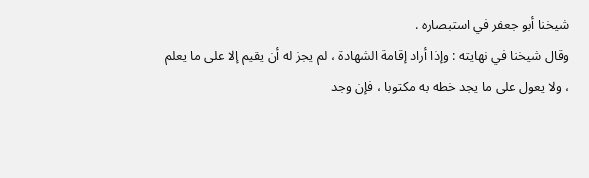شيخنا أبو جعفر في استبصاره .
وقال شيخنا في نهايته : وإذا أراد إقامة الشهادة ، لم يجز له أن يقيم إلا على ما يعلم ، ولا يعول على ما يجد خطه به مكتوبا ، فإن وجد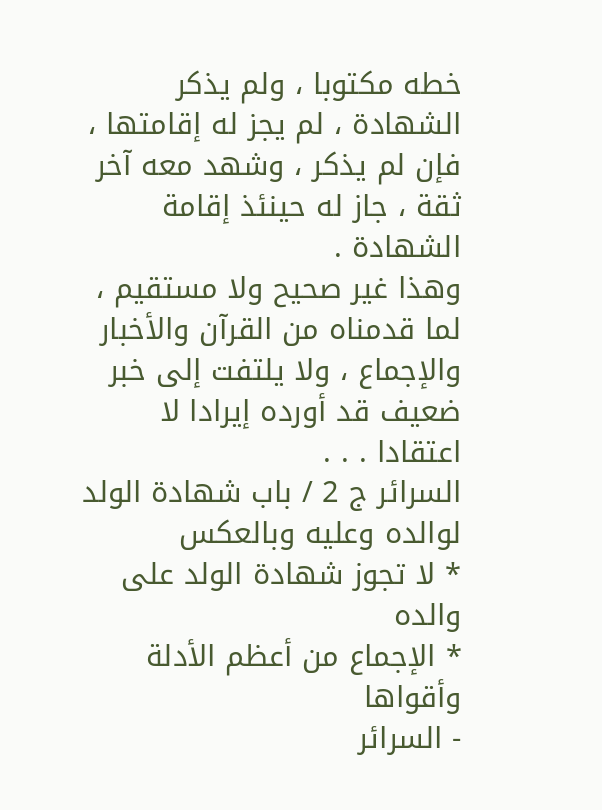خطه مكتوبا ، ولم يذكر الشهادة ، لم يجز له إقامتها ، فإن لم يذكر ، وشهد معه آخر ثقة ، جاز له حينئذ إقامة الشهادة .
وهذا غير صحيح ولا مستقيم ، لما قدمناه من القرآن والأخبار والإجماع ، ولا يلتفت إلى خبر ضعيف قد أورده إيرادا لا اعتقادا . . .
السرائر ج 2 / باب شهادة الولد لوالده وعليه وبالعكس
* لا تجوز شهادة الولد على والده
* الإجماع من أعظم الأدلة وأقواها
- السرائر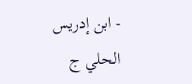- ابن إدريس الحلي ج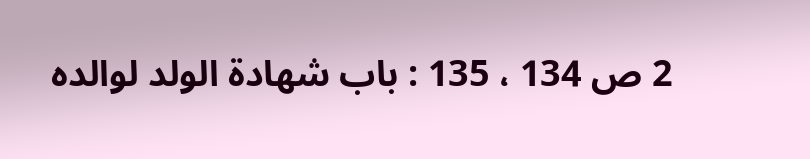2 ص 134 ، 135 : باب شهادة الولد لوالده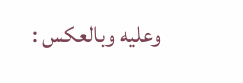وعليه وبالعكس :